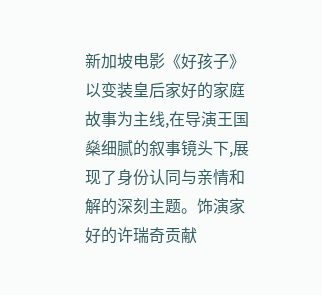新加坡电影《好孩子》以变装皇后家好的家庭故事为主线,在导演王国燊细腻的叙事镜头下,展现了身份认同与亲情和解的深刻主题。饰演家好的许瑞奇贡献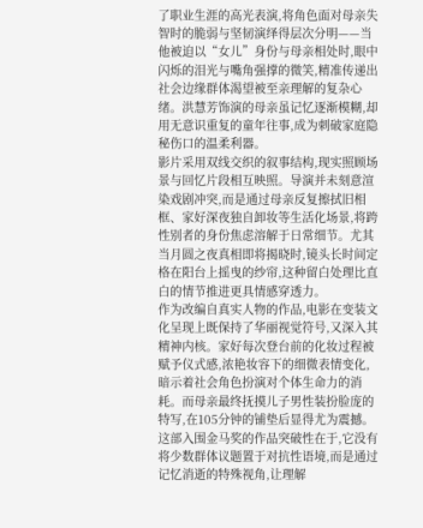了职业生涯的高光表演,将角色面对母亲失智时的脆弱与坚韧演绎得层次分明——当他被迫以“女儿”身份与母亲相处时,眼中闪烁的泪光与嘴角强撑的微笑,精准传递出社会边缘群体渴望被至亲理解的复杂心绪。洪慧芳饰演的母亲虽记忆逐渐模糊,却用无意识重复的童年往事,成为刺破家庭隐秘伤口的温柔利器。
影片采用双线交织的叙事结构,现实照顾场景与回忆片段相互映照。导演并未刻意渲染戏剧冲突,而是通过母亲反复擦拭旧相框、家好深夜独自卸妆等生活化场景,将跨性别者的身份焦虑溶解于日常细节。尤其当月圆之夜真相即将揭晓时,镜头长时间定格在阳台上摇曳的纱帘,这种留白处理比直白的情节推进更具情感穿透力。
作为改编自真实人物的作品,电影在变装文化呈现上既保持了华丽视觉符号,又深入其精神内核。家好每次登台前的化妆过程被赋予仪式感,浓艳妆容下的细微表情变化,暗示着社会角色扮演对个体生命力的消耗。而母亲最终抚摸儿子男性装扮脸庞的特写,在105分钟的铺垫后显得尤为震撼。
这部入围金马奖的作品突破性在于,它没有将少数群体议题置于对抗性语境,而是通过记忆消逝的特殊视角,让理解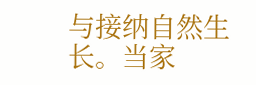与接纳自然生长。当家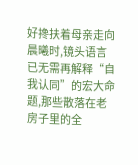好搀扶着母亲走向晨曦时,镜头语言已无需再解释“自我认同”的宏大命题,那些散落在老房子里的全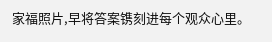家福照片,早将答案镌刻进每个观众心里。